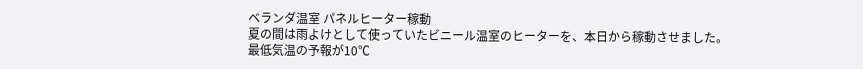ベランダ温室 パネルヒーター稼動
夏の間は雨よけとして使っていたビニール温室のヒーターを、本日から稼動させました。
最低気温の予報が10℃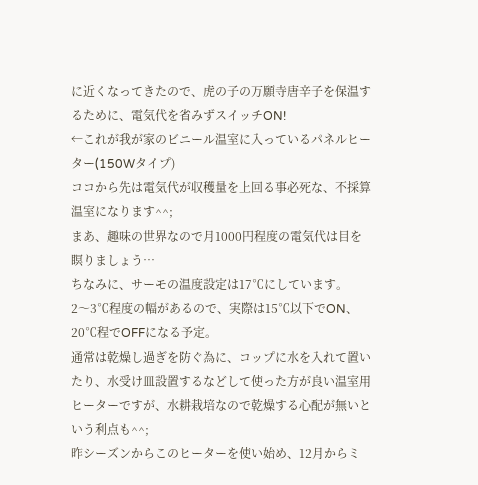に近くなってきたので、虎の子の万願寺唐辛子を保温するために、電気代を省みずスイッチON!
←これが我が家のビニール温室に入っているパネルヒーター(150Wタイプ)
ココから先は電気代が収穫量を上回る事必死な、不採算温室になります^^;
まあ、趣味の世界なので月1000円程度の電気代は目を瞑りましょう…
ちなみに、サーモの温度設定は17℃にしています。
2〜3℃程度の幅があるので、実際は15℃以下でON、20℃程でOFFになる予定。
通常は乾燥し過ぎを防ぐ為に、コップに水を入れて置いたり、水受け皿設置するなどして使った方が良い温室用ヒーターですが、水耕栽培なので乾燥する心配が無いという利点も^^;
昨シーズンからこのヒーターを使い始め、12月からミ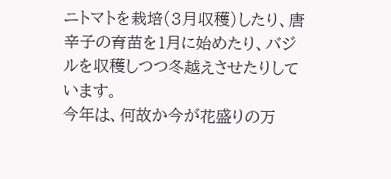ニトマトを栽培(3月収穫)したり、唐辛子の育苗を1月に始めたり、バジルを収穫しつつ冬越えさせたりしています。
今年は、何故か今が花盛りの万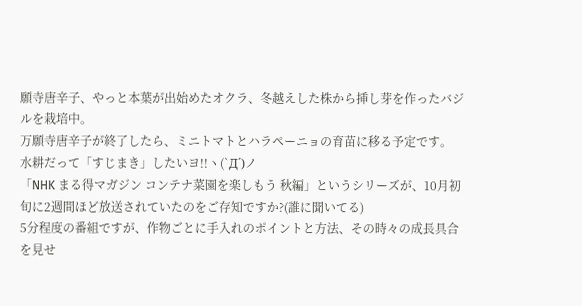願寺唐辛子、やっと本葉が出始めたオクラ、冬越えした株から挿し芽を作ったバジルを栽培中。
万願寺唐辛子が終了したら、ミニトマトとハラペーニョの育苗に移る予定です。
水耕だって「すじまき」したいヨ!!ヽ(`Д´)ノ
「NHK まる得マガジン コンテナ菜園を楽しもう 秋編」というシリーズが、10月初旬に2週間ほど放送されていたのをご存知ですか?(誰に聞いてる)
5分程度の番組ですが、作物ごとに手入れのポイントと方法、その時々の成長具合を見せ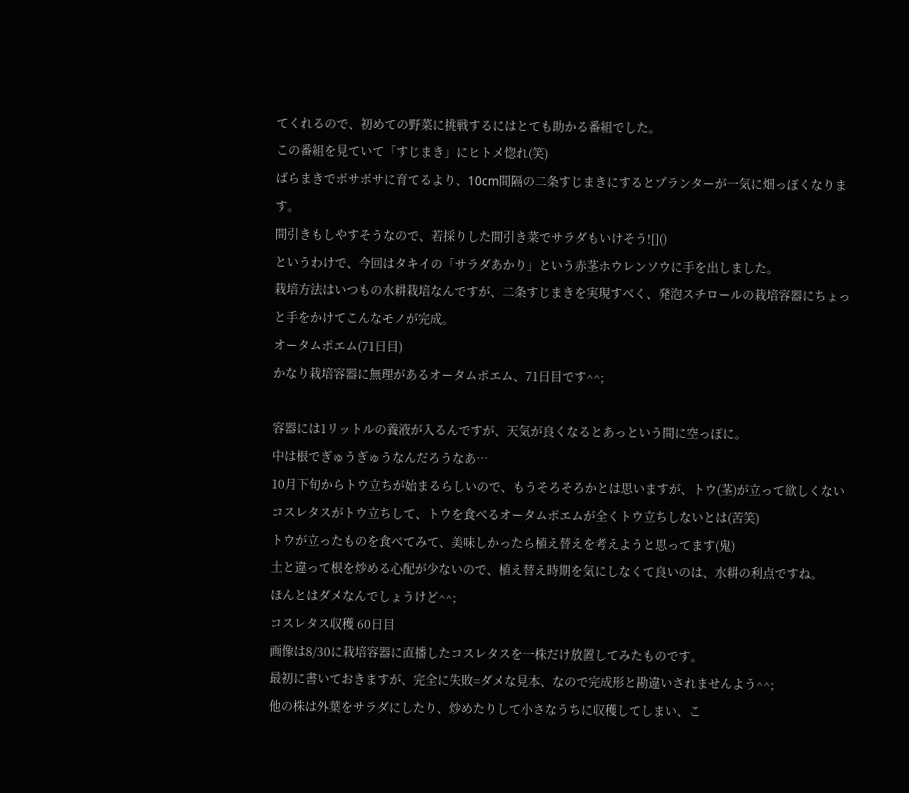てくれるので、初めての野菜に挑戦するにはとても助かる番組でした。
この番組を見ていて「すじまき」にヒトメ惚れ(笑)
ばらまきでボサボサに育てるより、10cm間隔の二条すじまきにするとプランターが一気に畑っぽくなります。
間引きもしやすそうなので、若採りした間引き菜でサラダもいけそう![]()
というわけで、今回はタキイの「サラダあかり」という赤茎ホウレンソウに手を出しました。
栽培方法はいつもの水耕栽培なんですが、二条すじまきを実現すべく、発泡スチロールの栽培容器にちょっと手をかけてこんなモノが完成。
オータムポエム(71日目)
かなり栽培容器に無理があるオータムポエム、71日目です^^;

容器には1リットルの養液が入るんですが、天気が良くなるとあっという間に空っぽに。
中は根でぎゅうぎゅうなんだろうなあ…
10月下旬からトウ立ちが始まるらしいので、もうそろそろかとは思いますが、トウ(茎)が立って欲しくないコスレタスがトウ立ちして、トウを食べるオータムポエムが全くトウ立ちしないとは(苦笑)
トウが立ったものを食べてみて、美味しかったら植え替えを考えようと思ってます(鬼)
土と違って根を炒める心配が少ないので、植え替え時期を気にしなくて良いのは、水耕の利点ですね。
ほんとはダメなんでしょうけど^^;
コスレタス収穫 60日目
画像は8/30に栽培容器に直播したコスレタスを一株だけ放置してみたものです。
最初に書いておきますが、完全に失敗=ダメな見本、なので完成形と勘違いされませんよう^^;
他の株は外葉をサラダにしたり、炒めたりして小さなうちに収穫してしまい、こ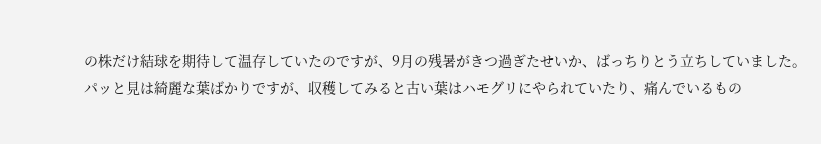の株だけ結球を期待して温存していたのですが、9月の残暑がきつ過ぎたせいか、ばっちりとう立ちしていました。
パッと見は綺麗な葉ばかりですが、収穫してみると古い葉はハモグリにやられていたり、痛んでいるもの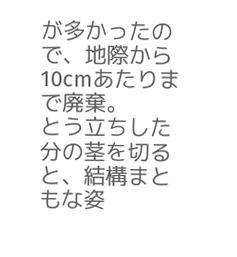が多かったので、地際から10cmあたりまで廃棄。
とう立ちした分の茎を切ると、結構まともな姿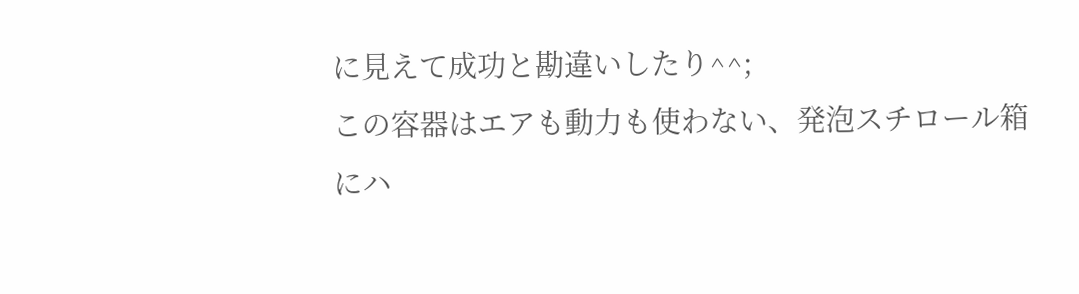に見えて成功と勘違いしたり^^;
この容器はエアも動力も使わない、発泡スチロール箱にハ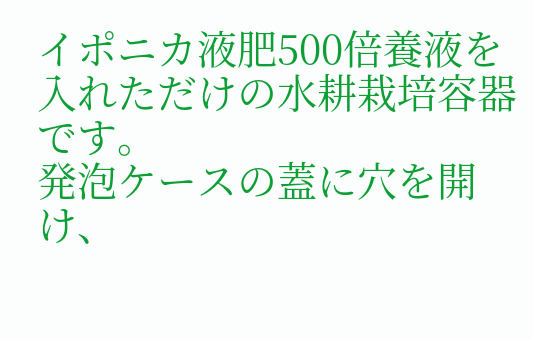イポニカ液肥500倍養液を入れただけの水耕栽培容器です。
発泡ケースの蓋に穴を開け、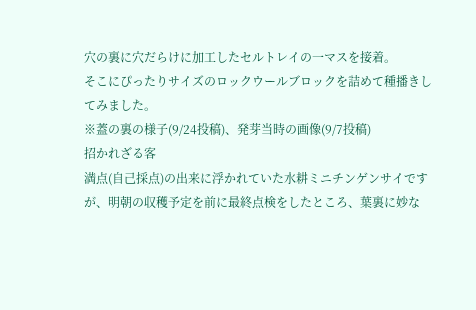穴の裏に穴だらけに加工したセルトレイの一マスを接着。
そこにぴったりサイズのロックウールブロックを詰めて種播きしてみました。
※蓋の裏の様子(9/24投稿)、発芽当時の画像(9/7投稿)
招かれざる客
満点(自己採点)の出来に浮かれていた水耕ミニチンゲンサイですが、明朝の収穫予定を前に最終点検をしたところ、葉裏に妙な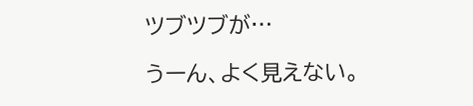ツブツブが…

うーん、よく見えない。